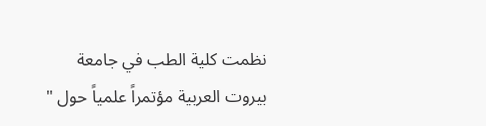نظمت كلية الطب في جامعة
بيروت العربية مؤتمراً علمياً حول "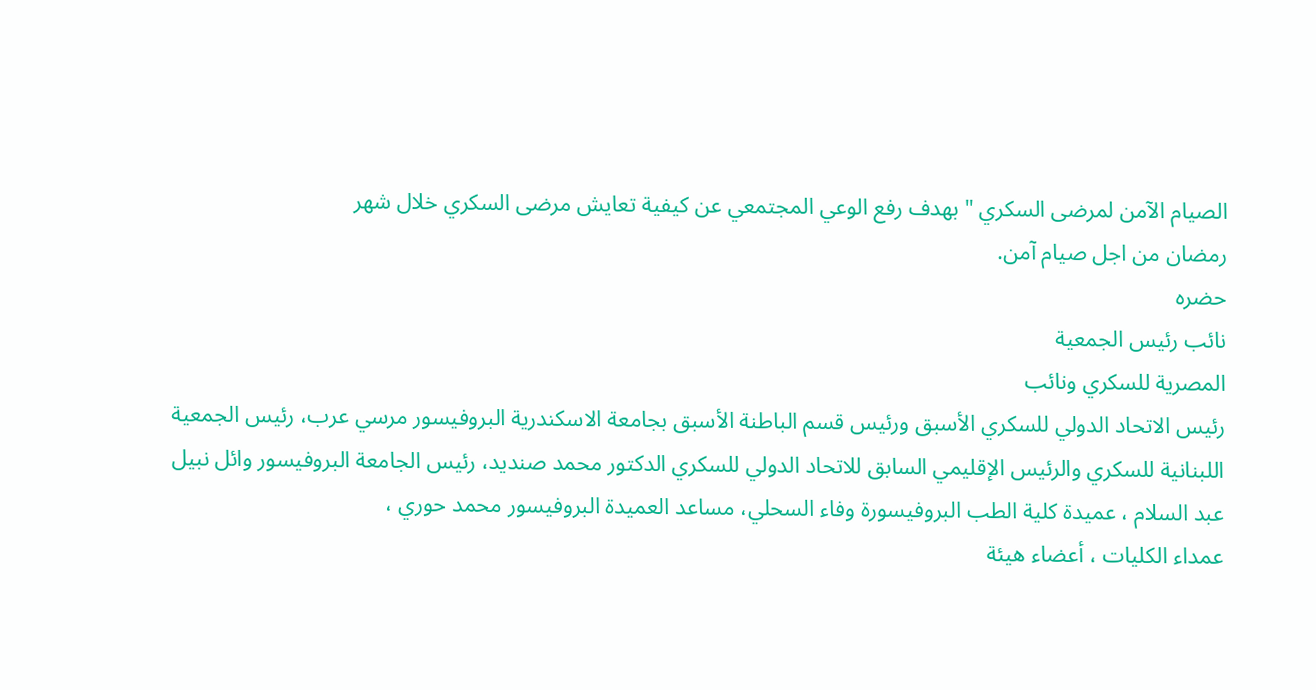الصيام الآمن لمرضى السكري " بهدف رفع الوعي المجتمعي عن كيفية تعايش مرضى السكري خلال شهر
رمضان من اجل صيام آمن.
حضره
نائب رئيس الجمعية
المصرية للسكري ونائب
رئيس الاتحاد الدولي للسكري الأسبق ورئيس قسم الباطنة الأسبق بجامعة الاسكندرية البروفيسور مرسي عرب، رئيس الجمعية
اللبنانية للسكري والرئيس الإقليمي السابق للاتحاد الدولي للسكري الدكتور محمد صنديد، رئيس الجامعة البروفيسور وائل نبيل عبد السلام ، عميدة كلية الطب البروفيسورة وفاء السحلي، مساعد العميدة البروفيسور محمد حوري ،
عمداء الكليات ، أعضاء هيئة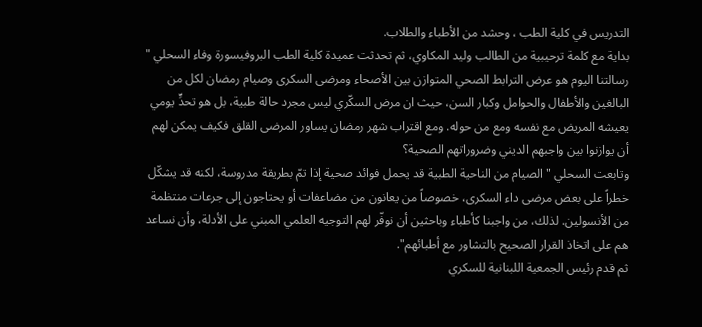التدريس في كلية الطب ، وحشد من الأطباء والطلاب.
بداية مع كلمة ترحيبية من الطالب وليد المكاوي، ثم تحدثت عميدة كلية الطب البروفيسورة وفاء السحلي " رسالتنا اليوم هو عرض الترابط الصحي المتوازن بين الأصحاء ومرضى السكرى وصيام رمضان لكل من البالغين والأطفال والحوامل وكبار السن، حيث ان مرض السكّري ليس مجرد حالة طبية، بل هو تحدٍّ يومي يعيشه المريض مع نفسه ومع من حوله. ومع اقتراب شهر رمضان يساور المرضى القلق فكيف يمكن لهم أن يوازنوا بين واجبهم الديني وضروراتهم الصحية؟
وتابعت السحلي " الصيام من الناحية الطبية قد يحمل فوائد صحية إذا تمّ بطريقة مدروسة، لكنه قد يشكّل خطراً على بعض مرضى داء السكرى، خصوصاً من يعانون من مضاعفات أو يحتاجون إلى جرعات منتظمة من الأنسولين. لذلك، من واجبنا كأطباء وباحثين أن نوفّر لهم التوجيه العلمي المبني على الأدلة، وأن نساعد هم على اتخاذ القرار الصحيح بالتشاور مع أطبائهم".
ثم قدم رئيس الجمعية اللبنانية للسكري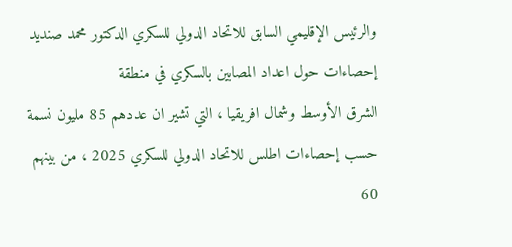والرئيس الإقليمي السابق للاتحاد الدولي للسكري الدكتور محمد صنديد إحصاءات حول اعداد المصابين بالسكري في منطقة
الشرق الأوسط وشمال افريقيا ، التي تشير ان عددهم 85 مليون نسمة حسب إحصاءات اطلس للاتحاد الدولي للسكري 2025 ، من بينهم 60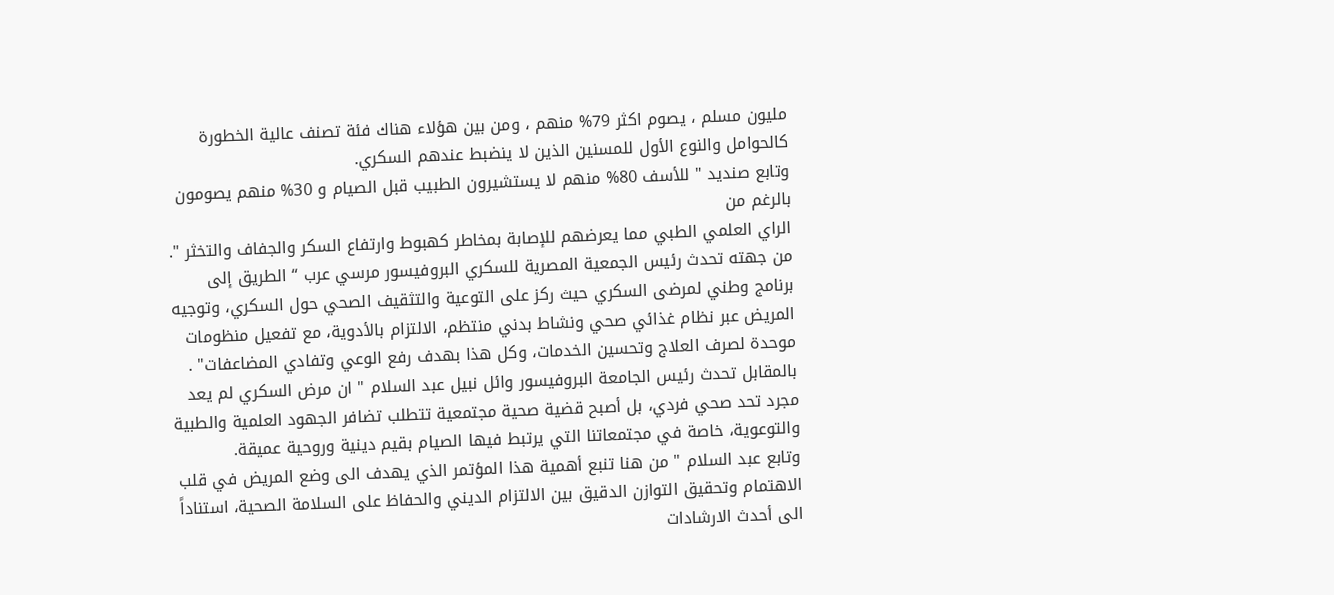مليون مسلم ، يصوم اكثر 79% منهم ، ومن بين هؤلاء هناك فئة تصنف عالية الخطورة كالحوامل والنوع الأول للمسنين الذين لا ينضبط عندهم السكري.
وتابع صنديد " للأسف 80% منهم لا يستشيرون الطبيب قبل الصيام و 30% منهم يصومون بالرغم من
الراي العلمي الطبي مما يعرضهم للإصابة بمخاطر كهبوط وارتفاع السكر والجفاف والتخثر ".
من جهته تحدث رئيس الجمعية المصرية للسكري البروفيسور مرسي عرب “ الطريق إلى برنامج وطني لمرضى السكري حيث ركز على التوعية والتثقيف الصحي حول السكري، وتوجيه المريض عبر نظام غذائي صحي ونشاط بدني منتظم، الالتزام بالأدوية، مع تفعيل منظومات موحدة لصرف العلاج وتحسين الخدمات، وكل هذا بهدف رفع الوعي وتفادي المضاعفات" .
بالمقابل تحدث رئيس الجامعة البروفيسور وائل نبيل عبد السلام " ان مرض السكري لم يعد مجرد تحد صحي فردي، بل أصبح قضية صحية مجتمعية تتطلب تضافر الجهود العلمية والطبية والتوعوية، خاصة في مجتمعاتنا التي يرتبط فيها الصيام بقيم دينية وروحية عميقة.
وتابع عبد السلام " من هنا تنبع أهمية هذا المؤتمر الذي يهدف الى وضع المريض في قلب الاهتمام وتحقيق التوازن الدقيق بين الالتزام الديني والحفاظ على السلامة الصحية، استناداً الى أحدث الارشادات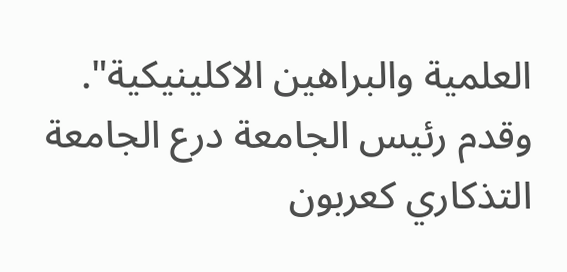العلمية والبراهين الاكلينيكية".
وقدم رئيس الجامعة درع الجامعة التذكاري كعربون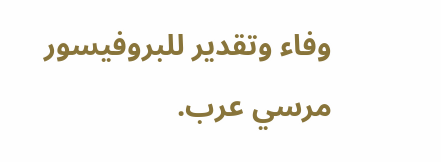وفاء وتقدير للبروفيسور مرسي عرب.